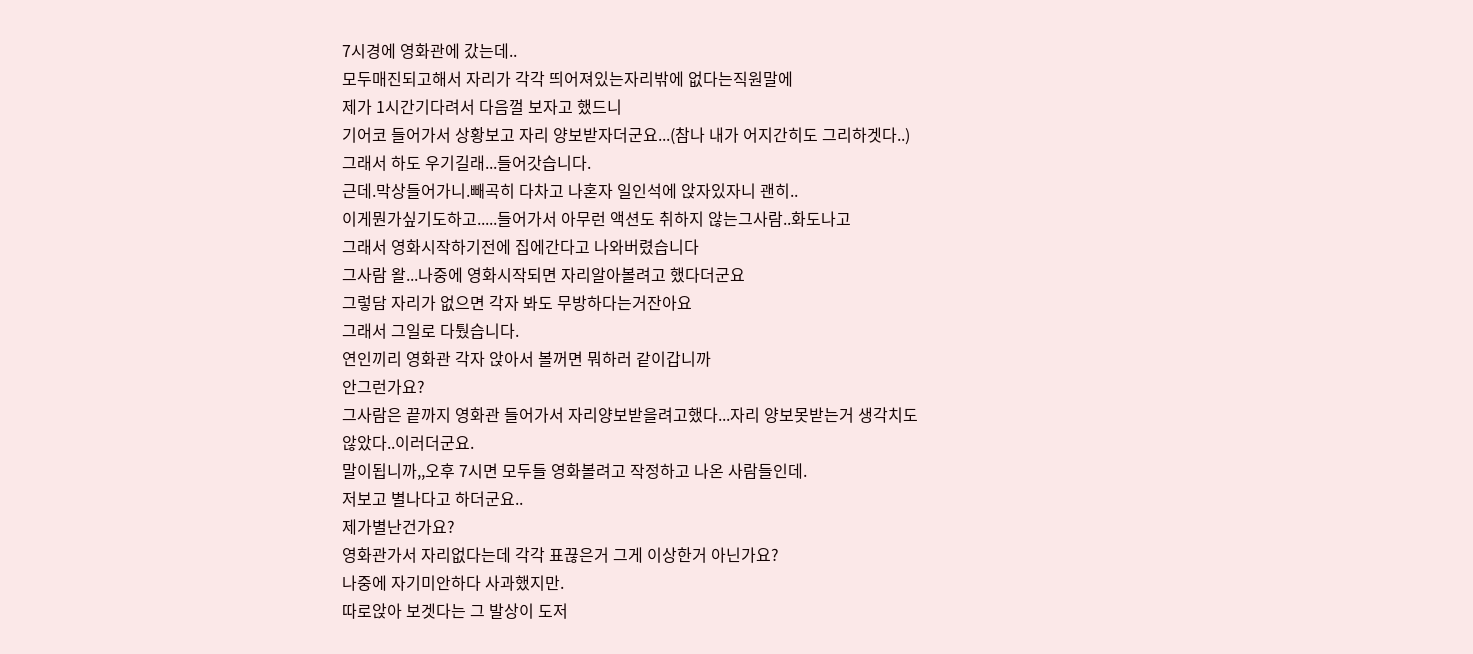7시경에 영화관에 갔는데..
모두매진되고해서 자리가 각각 띄어져있는자리밖에 없다는직원말에
제가 1시간기다려서 다음껄 보자고 했드니
기어코 들어가서 상황보고 자리 양보받자더군요...(참나 내가 어지간히도 그리하겟다..)
그래서 하도 우기길래...들어갓습니다.
근데.막상들어가니.빼곡히 다차고 나혼자 일인석에 앉자있자니 괜히..
이게뭔가싶기도하고.....들어가서 아무런 액션도 취하지 않는그사람..화도나고
그래서 영화시작하기전에 집에간다고 나와버렸습니다
그사람 왈...나중에 영화시작되면 자리알아볼려고 했다더군요
그렇담 자리가 없으면 각자 봐도 무방하다는거잔아요
그래서 그일로 다퉜습니다.
연인끼리 영화관 각자 앉아서 볼꺼면 뭐하러 같이갑니까
안그런가요?
그사람은 끝까지 영화관 들어가서 자리양보받을려고했다...자리 양보못받는거 생각치도
않았다..이러더군요.
말이됩니까,,오후 7시면 모두들 영화볼려고 작정하고 나온 사람들인데.
저보고 별나다고 하더군요..
제가별난건가요?
영화관가서 자리없다는데 각각 표끊은거 그게 이상한거 아닌가요?
나중에 자기미안하다 사과했지만.
따로앉아 보겟다는 그 발상이 도저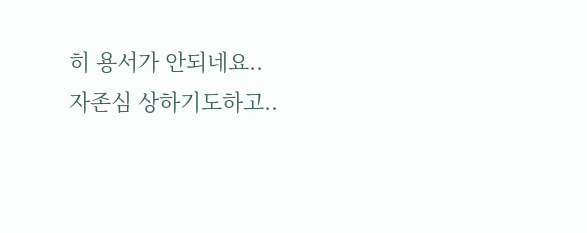히 용서가 안되네요..
자존심 상하기도하고..